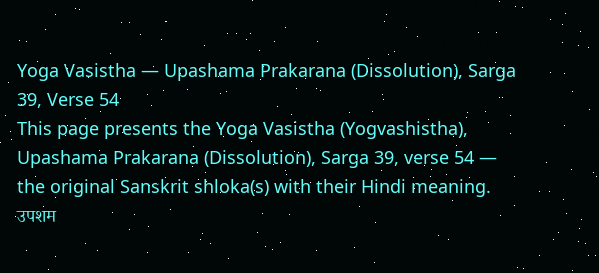Yoga Vasistha — Upashama Prakarana (Dissolution), Sarga 39, Verse 54
This page presents the Yoga Vasistha (Yogvashistha), Upashama Prakarana (Dissolution), Sarga 39, verse 54 — the original Sanskrit shloka(s) with their Hindi meaning.
उपशम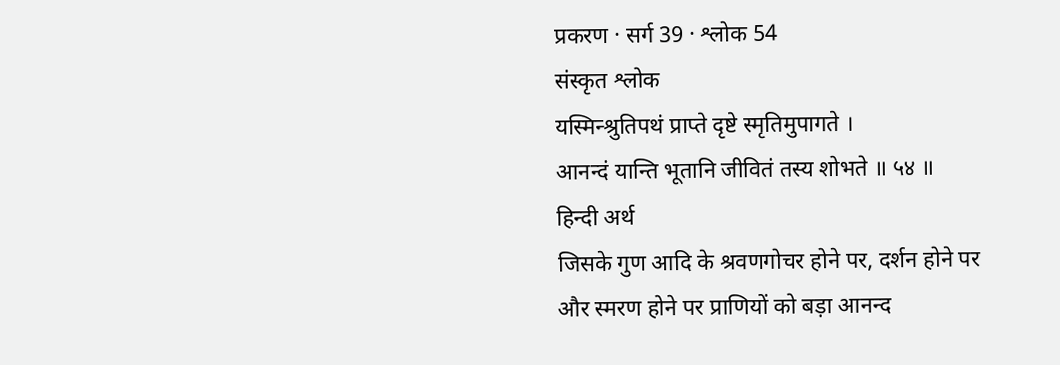प्रकरण · सर्ग 39 · श्लोक 54
संस्कृत श्लोक
यस्मिन्श्रुतिपथं प्राप्ते दृष्टे स्मृतिमुपागते ।
आनन्दं यान्ति भूतानि जीवितं तस्य शोभते ॥ ५४ ॥
हिन्दी अर्थ
जिसके गुण आदि के श्रवणगोचर होने पर, दर्शन होने पर और स्मरण होने पर प्राणियों को बड़ा आनन्द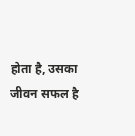होता है, उसका जीवन सफल है